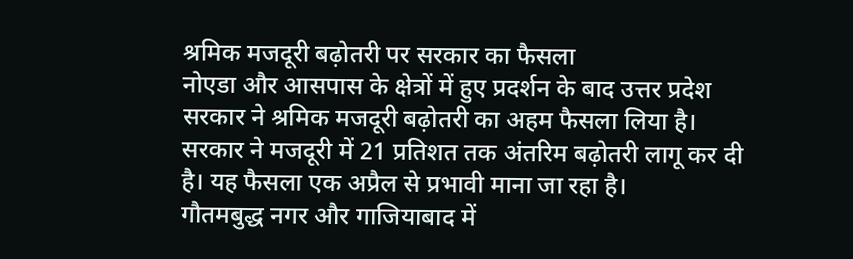श्रमिक मजदूरी बढ़ोतरी पर सरकार का फैसला
नोएडा और आसपास के क्षेत्रों में हुए प्रदर्शन के बाद उत्तर प्रदेश सरकार ने श्रमिक मजदूरी बढ़ोतरी का अहम फैसला लिया है। सरकार ने मजदूरी में 21 प्रतिशत तक अंतरिम बढ़ोतरी लागू कर दी है। यह फैसला एक अप्रैल से प्रभावी माना जा रहा है।
गौतमबुद्ध नगर और गाजियाबाद में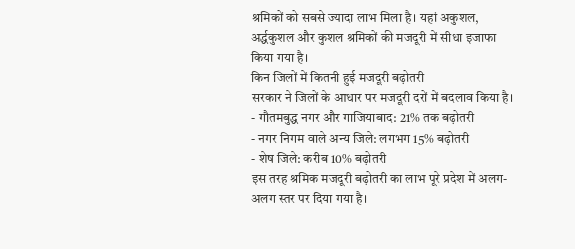श्रमिकों को सबसे ज्यादा लाभ मिला है। यहां अकुशल, अर्द्धकुशल और कुशल श्रमिकों की मजदूरी में सीधा इजाफा किया गया है।
किन जिलों में कितनी हुई मजदूरी बढ़ोतरी
सरकार ने जिलों के आधार पर मजदूरी दरों में बदलाव किया है।
- गौतमबुद्ध नगर और गाजियाबाद: 21% तक बढ़ोतरी
- नगर निगम वाले अन्य जिले: लगभग 15% बढ़ोतरी
- शेष जिले: करीब 10% बढ़ोतरी
इस तरह श्रमिक मजदूरी बढ़ोतरी का लाभ पूरे प्रदेश में अलग-अलग स्तर पर दिया गया है।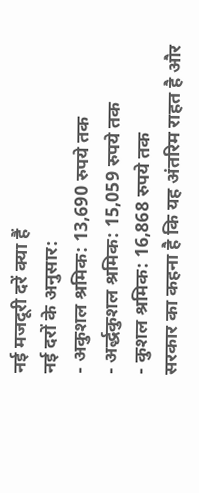नई मजदूरी दरें क्या हैं
नई दरों के अनुसार:
- अकुशल श्रमिक: 13,690 रुपये तक
- अर्द्धकुशल श्रमिक: 15,059 रुपये तक
- कुशल श्रमिक: 16,868 रुपये तक
सरकार का कहना है कि यह अंतरिम राहत है और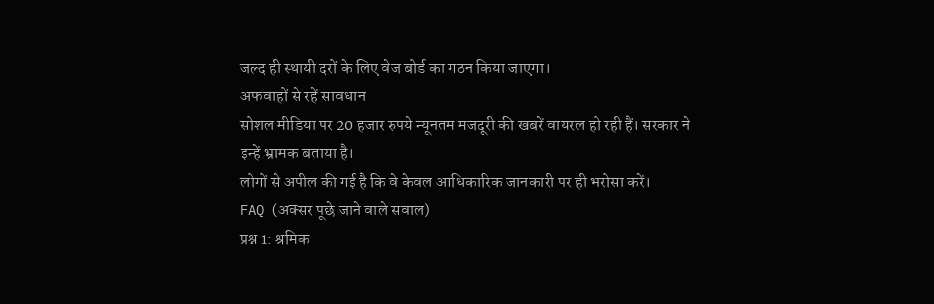जल्द ही स्थायी दरों के लिए वेज बोर्ड का गठन किया जाएगा।
अफवाहों से रहें सावधान
सोशल मीडिया पर 20 हजार रुपये न्यूनतम मजदूरी की खबरें वायरल हो रही हैं। सरकार ने इन्हें भ्रामक बताया है।
लोगों से अपील की गई है कि वे केवल आधिकारिक जानकारी पर ही भरोसा करें।
FAQ (अक्सर पूछे जाने वाले सवाल)
प्रश्न 1: श्रमिक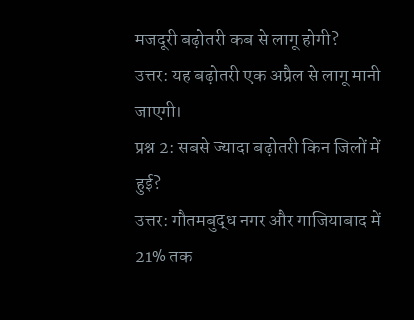मजदूरी बढ़ोतरी कब से लागू होगी?
उत्तर: यह बढ़ोतरी एक अप्रैल से लागू मानी जाएगी।
प्रश्न 2: सबसे ज्यादा बढ़ोतरी किन जिलों में हुई?
उत्तर: गौतमबुद्ध नगर और गाजियाबाद में 21% तक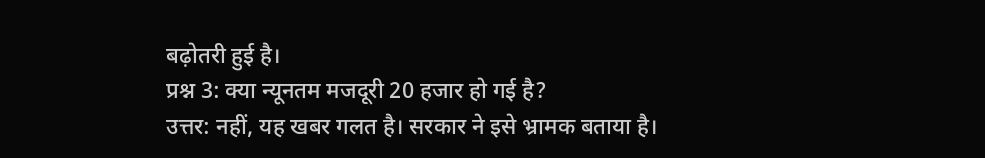बढ़ोतरी हुई है।
प्रश्न 3: क्या न्यूनतम मजदूरी 20 हजार हो गई है?
उत्तर: नहीं, यह खबर गलत है। सरकार ने इसे भ्रामक बताया है।